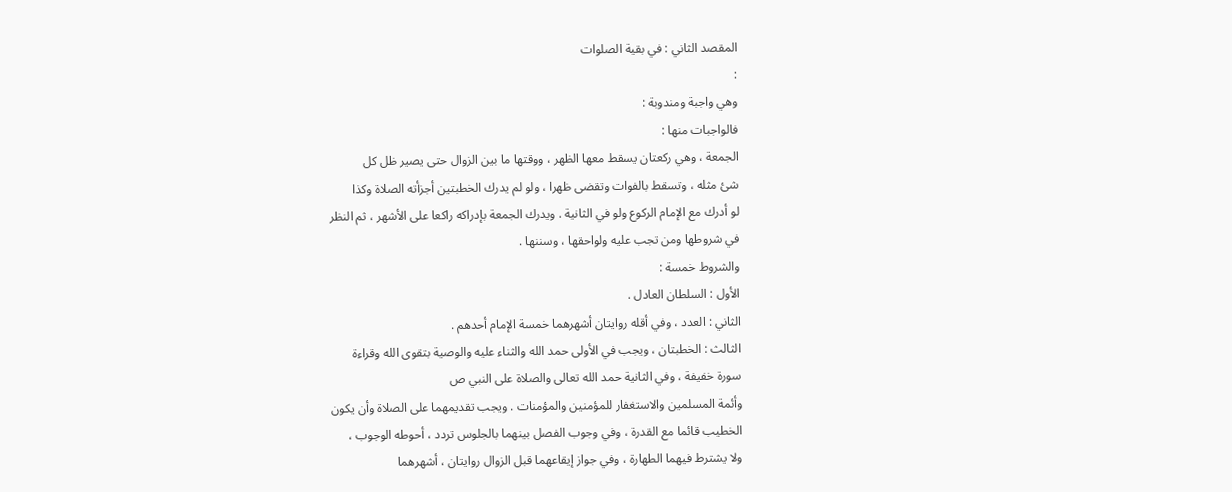المقصد الثاني : في بقية الصلوات
:
وهي واجبة ومندوبة :
فالواجبات منها :
الجمعة ، وهي ركعتان يسقط معها الظهر ، ووقتها ما بين الزوال حتى يصير ظل كل
شئ مثله ، وتسقط بالفوات وتقضى ظهرا ، ولو لم يدرك الخطبتين أجزأته الصلاة وكذا
لو أدرك مع الإمام الركوع ولو في الثانية . ويدرك الجمعة بإدراكه راكعا على الأشهر ، ثم النظر
في شروطها ومن تجب عليه ولواحقها ، وسننها .
والشروط خمسة :
الأول : السلطان العادل .
الثاني : العدد ، وفي أقله روايتان أشهرهما خمسة الإمام أحدهم .
الثالث : الخطبتان ، ويجب في الأولى حمد الله والثناء عليه والوصية بتقوى الله وقراءة
سورة خفيفة ، وفي الثانية حمد الله تعالى والصلاة على النبي ص
وأئمة المسلمين والاستغفار للمؤمنين والمؤمنات . ويجب تقديمهما على الصلاة وأن يكون
الخطيب قائما مع القدرة ، وفي وجوب الفصل بينهما بالجلوس تردد ، أحوطه الوجوب ،
ولا يشترط فيهما الطهارة ، وفي جواز إيقاعهما قبل الزوال روايتان ، أشهرهما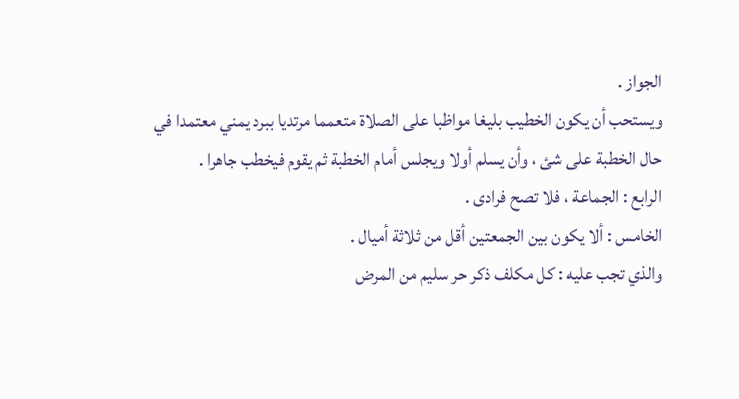الجواز .
ويستحب أن يكون الخطيب بليغا مواظبا على الصلاة متعمما مرتديا ببرد يمني معتمدا في
حال الخطبة على شئ ، وأن يسلم أولا ويجلس أمام الخطبة ثم يقوم فيخطب جاهرا .
الرابع : الجماعة ، فلا تصح فرادى .
الخامس : ألا يكون بين الجمعتين أقل من ثلاثة أميال .
والذي تجب عليه : كل مكلف ذكر حر سليم من المرض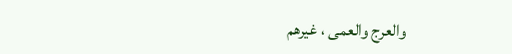والعرج والعمى ، غيرهم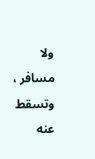ولا مسافر ، وتسقط عنه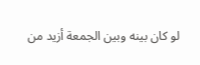لو كان بينه وبين الجمعة أزيد من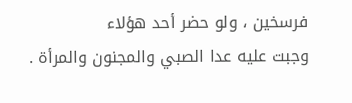فرسخين ، ولو حضر أحد هؤلاء
وجبت عليه عدا الصبي والمجنون والمرأة .